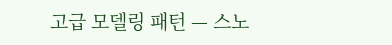고급 모델링 패턴 — 스노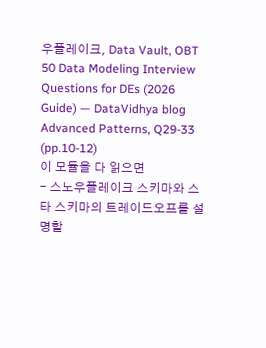우플레이크, Data Vault, OBT
50 Data Modeling Interview Questions for DEs (2026 Guide) — DataVidhya blog Advanced Patterns, Q29-33 (pp.10-12)
이 모듈을 다 읽으면
- 스노우플레이크 스키마와 스타 스키마의 트레이드오프를 설명할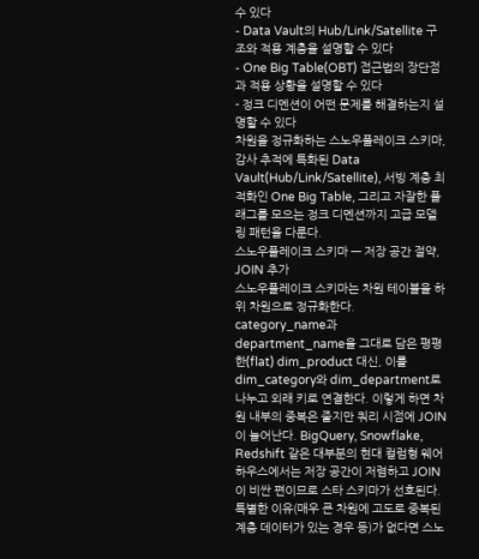수 있다
- Data Vault의 Hub/Link/Satellite 구조와 적용 계층을 설명할 수 있다
- One Big Table(OBT) 접근법의 장단점과 적용 상황을 설명할 수 있다
- 정크 디멘션이 어떤 문제를 해결하는지 설명할 수 있다
차원을 정규화하는 스노우플레이크 스키마, 감사 추적에 특화된 Data Vault(Hub/Link/Satellite), 서빙 계층 최적화인 One Big Table, 그리고 자잘한 플래그를 모으는 정크 디멘션까지 고급 모델링 패턴을 다룬다.
스노우플레이크 스키마 — 저장 공간 절약, JOIN 추가
스노우플레이크 스키마는 차원 테이블을 하위 차원으로 정규화한다. category_name과 department_name을 그대로 담은 평평한(flat) dim_product 대신, 이를 dim_category와 dim_department로 나누고 외래 키로 연결한다. 이렇게 하면 차원 내부의 중복은 줄지만 쿼리 시점에 JOIN이 늘어난다. BigQuery, Snowflake, Redshift 같은 대부분의 현대 컬럼형 웨어하우스에서는 저장 공간이 저렴하고 JOIN이 비싼 편이므로 스타 스키마가 선호된다. 특별한 이유(매우 큰 차원에 고도로 중복된 계층 데이터가 있는 경우 등)가 없다면 스노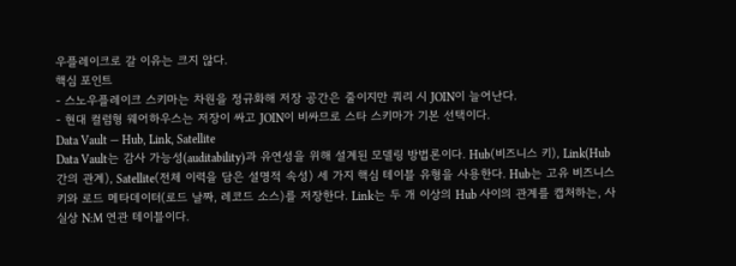우플레이크로 갈 이유는 크지 않다.
핵심 포인트
- 스노우플레이크 스키마는 차원을 정규화해 저장 공간은 줄이지만 쿼리 시 JOIN이 늘어난다.
- 현대 컬럼형 웨어하우스는 저장이 싸고 JOIN이 비싸므로 스타 스키마가 기본 선택이다.
Data Vault — Hub, Link, Satellite
Data Vault는 감사 가능성(auditability)과 유연성을 위해 설계된 모델링 방법론이다. Hub(비즈니스 키), Link(Hub 간의 관계), Satellite(전체 이력을 담은 설명적 속성) 세 가지 핵심 테이블 유형을 사용한다. Hub는 고유 비즈니스 키와 로드 메타데이터(로드 날짜, 레코드 소스)를 저장한다. Link는 두 개 이상의 Hub 사이의 관계를 캡처하는, 사실상 N:M 연관 테이블이다.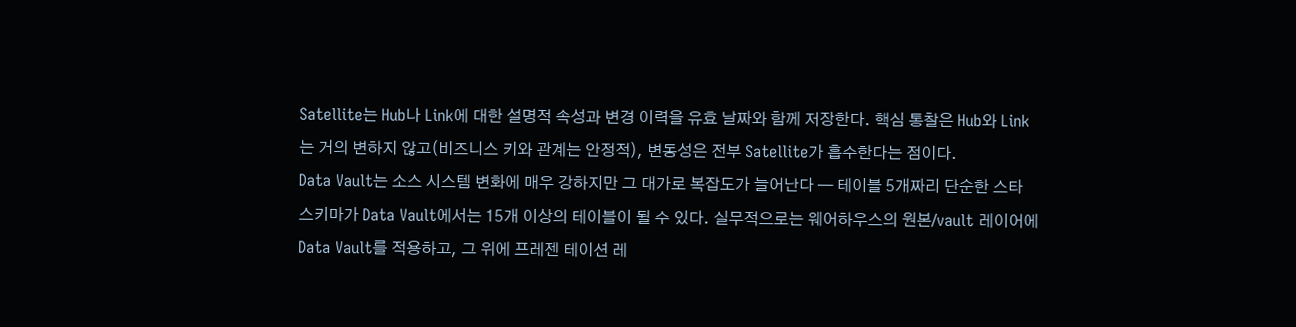Satellite는 Hub나 Link에 대한 설명적 속성과 변경 이력을 유효 날짜와 함께 저장한다. 핵심 통찰은 Hub와 Link는 거의 변하지 않고(비즈니스 키와 관계는 안정적), 변동성은 전부 Satellite가 흡수한다는 점이다.
Data Vault는 소스 시스템 변화에 매우 강하지만 그 대가로 복잡도가 늘어난다 — 테이블 5개짜리 단순한 스타 스키마가 Data Vault에서는 15개 이상의 테이블이 될 수 있다. 실무적으로는 웨어하우스의 원본/vault 레이어에 Data Vault를 적용하고, 그 위에 프레젠 테이션 레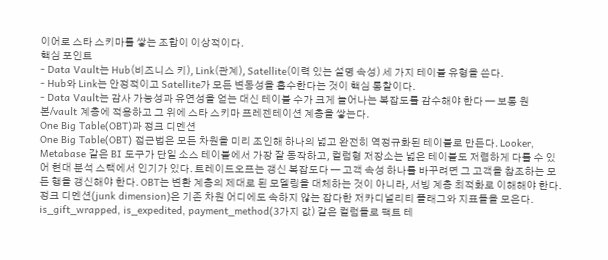이어로 스타 스키마를 쌓는 조합이 이상적이다.
핵심 포인트
- Data Vault는 Hub(비즈니스 키), Link(관계), Satellite(이력 있는 설명 속성) 세 가지 테이블 유형을 쓴다.
- Hub와 Link는 안정적이고 Satellite가 모든 변동성을 흡수한다는 것이 핵심 통찰이다.
- Data Vault는 감사 가능성과 유연성을 얻는 대신 테이블 수가 크게 늘어나는 복잡도를 감수해야 한다 — 보통 원본/vault 계층에 적용하고 그 위에 스타 스키마 프레젠테이션 계층을 쌓는다.
One Big Table(OBT)과 정크 디멘션
One Big Table(OBT) 접근법은 모든 차원을 미리 조인해 하나의 넓고 완전히 역정규화된 테이블로 만든다. Looker, Metabase 같은 BI 도구가 단일 소스 테이블에서 가장 잘 동작하고, 컬럼형 저장소는 넓은 테이블도 저렴하게 다룰 수 있어 현대 분석 스택에서 인기가 있다. 트레이드오프는 갱신 복잡도다 — 고객 속성 하나를 바꾸려면 그 고객을 참조하는 모든 행을 갱신해야 한다. OBT는 변환 계층의 제대로 된 모델링을 대체하는 것이 아니라, 서빙 계층 최적화로 이해해야 한다.
정크 디멘션(junk dimension)은 기존 차원 어디에도 속하지 않는 잡다한 저카디널리티 플래그와 지표들을 모은다. is_gift_wrapped, is_expedited, payment_method(3가지 값) 같은 컬럼들로 팩트 테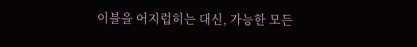이블을 어지럽히는 대신, 가능한 모든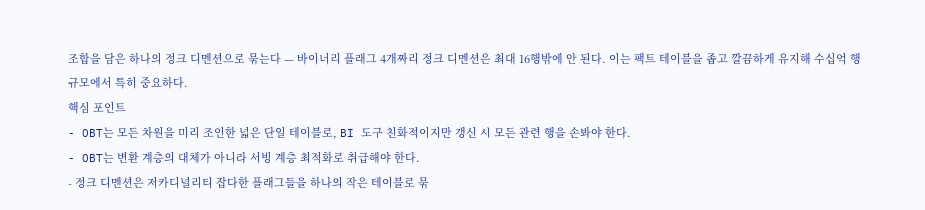조합을 담은 하나의 정크 디멘션으로 묶는다 — 바이너리 플래그 4개짜리 정크 디멘션은 최대 16행밖에 안 된다. 이는 팩트 테이블을 좁고 깔끔하게 유지해 수십억 행 규모에서 특히 중요하다.
핵심 포인트
- OBT는 모든 차원을 미리 조인한 넓은 단일 테이블로, BI 도구 친화적이지만 갱신 시 모든 관련 행을 손봐야 한다.
- OBT는 변환 계층의 대체가 아니라 서빙 계층 최적화로 취급해야 한다.
- 정크 디멘션은 저카디널리티 잡다한 플래그들을 하나의 작은 테이블로 묶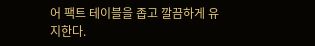어 팩트 테이블을 좁고 깔끔하게 유지한다.